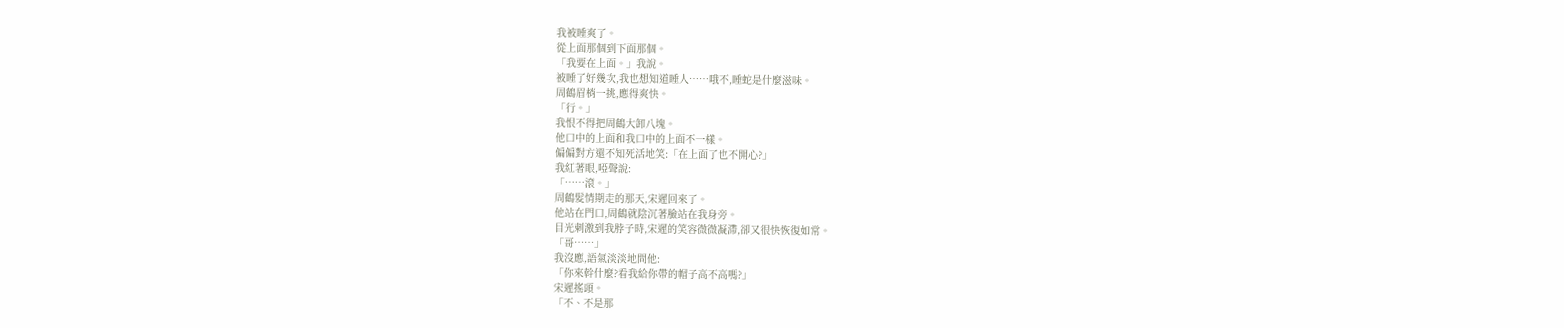我被睡爽了。
從上面那個到下面那個。
「我要在上面。」我說。
被睡了好幾次,我也想知道睡人……哦不,睡蛇是什麼滋味。
周鶴眉梢一挑,應得爽快。
「行。」
我恨不得把周鶴大卸八塊。
他口中的上面和我口中的上面不一樣。
偏偏對方還不知死活地笑:「在上面了也不開心?」
我紅著眼,啞聲說:
「……滾。」
周鶴髮情期走的那天,宋遲回來了。
他站在門口,周鶴就陰沉著臉站在我身旁。
目光刺激到我脖子時,宋遲的笑容微微凝滯,卻又很快恢復如常。
「哥……」
我沒應,語氣淡淡地問他:
「你來幹什麼?看我給你帶的帽子高不高嗎?」
宋遲搖頭。
「不、不是那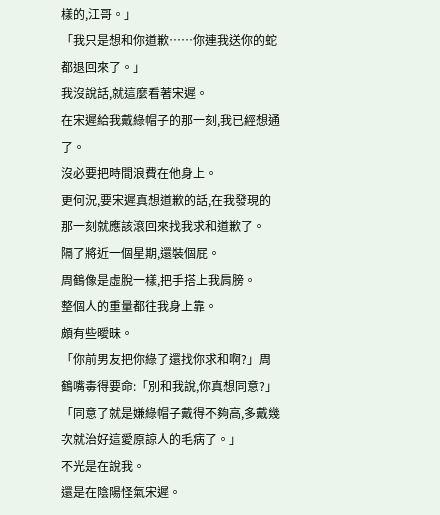樣的,江哥。」
「我只是想和你道歉……你連我送你的蛇都退回來了。」
我沒說話,就這麼看著宋遲。
在宋遲給我戴綠帽子的那一刻,我已經想通了。
沒必要把時間浪費在他身上。
更何況,要宋遲真想道歉的話,在我發現的那一刻就應該滾回來找我求和道歉了。
隔了將近一個星期,還裝個屁。
周鶴像是虛脫一樣,把手搭上我肩膀。
整個人的重量都往我身上靠。
頗有些曖昧。
「你前男友把你綠了還找你求和啊?」周鶴嘴毒得要命:「別和我說,你真想同意?」
「同意了就是嫌綠帽子戴得不夠高,多戴幾次就治好這愛原諒人的毛病了。」
不光是在說我。
還是在陰陽怪氣宋遲。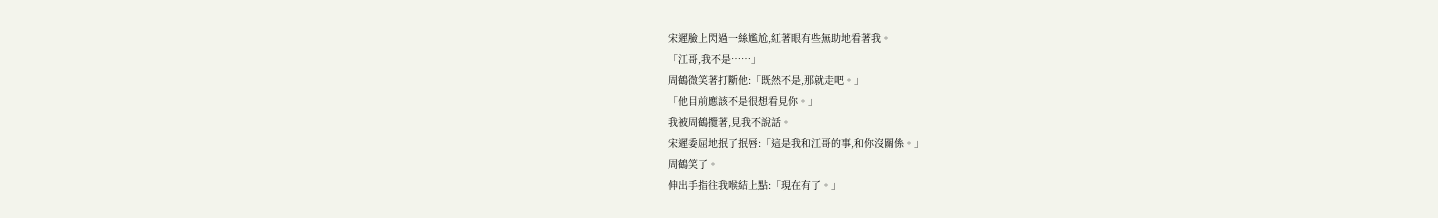宋遲臉上閃過一絲尷尬,紅著眼有些無助地看著我。
「江哥,我不是……」
周鶴微笑著打斷他:「既然不是,那就走吧。」
「他目前應該不是很想看見你。」
我被周鶴攬著,見我不說話。
宋遲委屈地抿了抿唇:「這是我和江哥的事,和你沒關係。」
周鶴笑了。
伸出手指往我喉結上點:「現在有了。」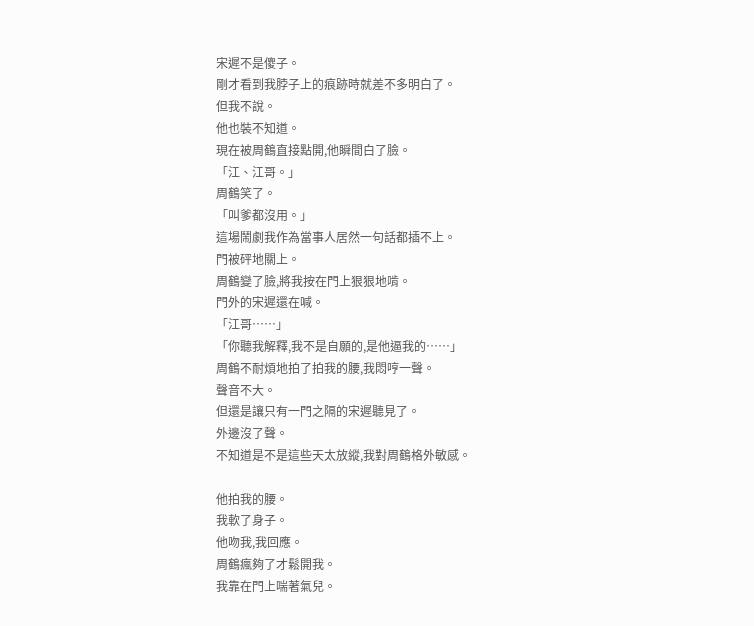宋遲不是傻子。
剛才看到我脖子上的痕跡時就差不多明白了。
但我不說。
他也裝不知道。
現在被周鶴直接點開,他瞬間白了臉。
「江、江哥。」
周鶴笑了。
「叫爹都沒用。」
這場鬧劇我作為當事人居然一句話都插不上。
門被砰地關上。
周鶴變了臉,將我按在門上狠狠地啃。
門外的宋遲還在喊。
「江哥……」
「你聽我解釋,我不是自願的,是他逼我的……」
周鶴不耐煩地拍了拍我的腰,我悶哼一聲。
聲音不大。
但還是讓只有一門之隔的宋遲聽見了。
外邊沒了聲。
不知道是不是這些天太放縱,我對周鶴格外敏感。

他拍我的腰。
我軟了身子。
他吻我,我回應。
周鶴瘋夠了才鬆開我。
我靠在門上喘著氣兒。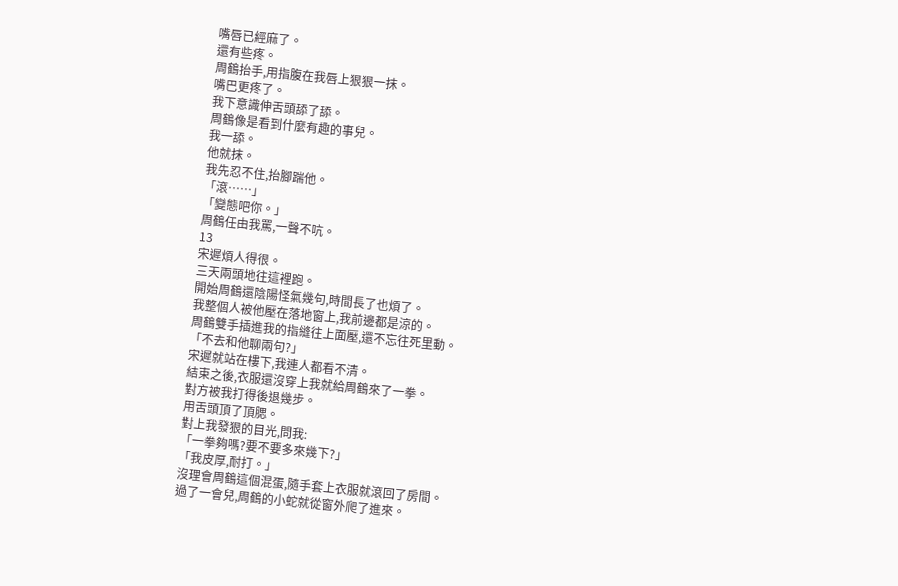嘴唇已經麻了。
還有些疼。
周鶴抬手,用指腹在我唇上狠狠一抹。
嘴巴更疼了。
我下意識伸舌頭舔了舔。
周鶴像是看到什麼有趣的事兒。
我一舔。
他就抹。
我先忍不住,抬腳踹他。
「滾……」
「變態吧你。」
周鶴任由我罵,一聲不吭。
13
宋遲煩人得很。
三天兩頭地往這裡跑。
開始周鶴還陰陽怪氣幾句,時間長了也煩了。
我整個人被他壓在落地窗上,我前邊都是涼的。
周鶴雙手插進我的指縫往上面壓,還不忘往死里動。
「不去和他聊兩句?」
宋遲就站在樓下,我連人都看不清。
結束之後,衣服還沒穿上我就給周鶴來了一拳。
對方被我打得後退幾步。
用舌頭頂了頂腮。
對上我發狠的目光,問我:
「一拳夠嗎?要不要多來幾下?」
「我皮厚,耐打。」
沒理會周鶴這個混蛋,隨手套上衣服就滾回了房間。
過了一會兒,周鶴的小蛇就從窗外爬了進來。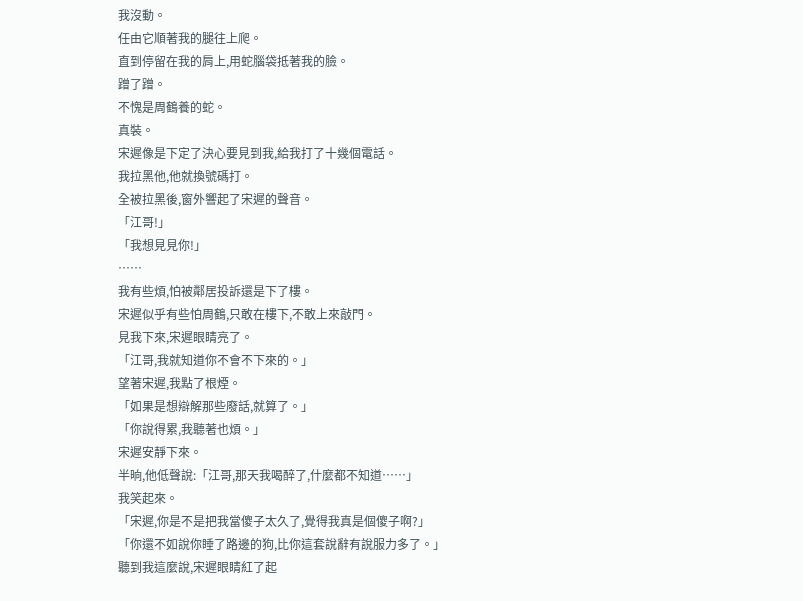我沒動。
任由它順著我的腿往上爬。
直到停留在我的肩上,用蛇腦袋抵著我的臉。
蹭了蹭。
不愧是周鶴養的蛇。
真裝。
宋遲像是下定了決心要見到我,給我打了十幾個電話。
我拉黑他,他就換號碼打。
全被拉黑後,窗外響起了宋遲的聲音。
「江哥!」
「我想見見你!」
……
我有些煩,怕被鄰居投訴還是下了樓。
宋遲似乎有些怕周鶴,只敢在樓下,不敢上來敲門。
見我下來,宋遲眼睛亮了。
「江哥,我就知道你不會不下來的。」
望著宋遲,我點了根煙。
「如果是想辯解那些廢話,就算了。」
「你說得累,我聽著也煩。」
宋遲安靜下來。
半晌,他低聲說:「江哥,那天我喝醉了,什麼都不知道……」
我笑起來。
「宋遲,你是不是把我當傻子太久了,覺得我真是個傻子啊?」
「你還不如說你睡了路邊的狗,比你這套說辭有說服力多了。」
聽到我這麼說,宋遲眼睛紅了起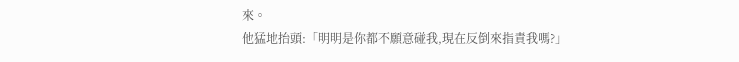來。
他猛地抬頭:「明明是你都不願意碰我,現在反倒來指責我嗎?」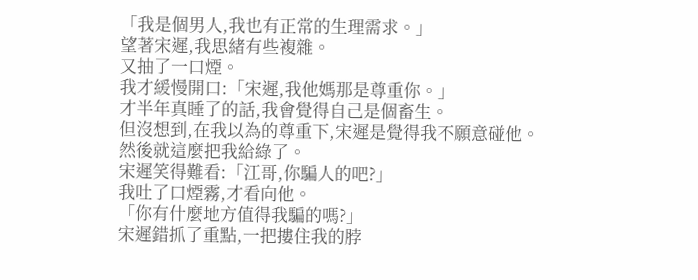「我是個男人,我也有正常的生理需求。」
望著宋遲,我思緒有些複雜。
又抽了一口煙。
我才緩慢開口:「宋遲,我他媽那是尊重你。」
才半年真睡了的話,我會覺得自己是個畜生。
但沒想到,在我以為的尊重下,宋遲是覺得我不願意碰他。
然後就這麼把我給綠了。
宋遲笑得難看:「江哥,你騙人的吧?」
我吐了口煙霧,才看向他。
「你有什麼地方值得我騙的嗎?」
宋遲錯抓了重點,一把摟住我的脖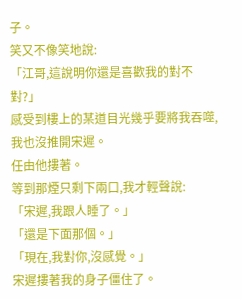子。
笑又不像笑地說:
「江哥,這說明你還是喜歡我的對不對?」
感受到樓上的某道目光幾乎要將我吞噬,我也沒推開宋遲。
任由他摟著。
等到那煙只剩下兩口,我才輕聲說:
「宋遲,我跟人睡了。」
「還是下面那個。」
「現在,我對你,沒感覺。」
宋遲摟著我的身子僵住了。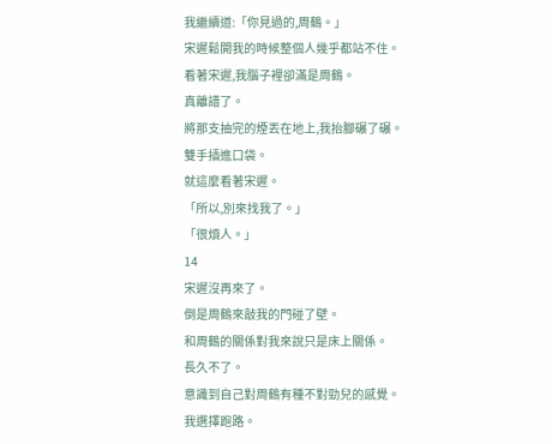我繼續道:「你見過的,周鶴。」
宋遲鬆開我的時候整個人幾乎都站不住。
看著宋遲,我腦子裡卻滿是周鶴。
真離譜了。
將那支抽完的煙丟在地上,我抬腳碾了碾。
雙手插進口袋。
就這麼看著宋遲。
「所以,別來找我了。」
「很煩人。」
14
宋遲沒再來了。
倒是周鶴來敲我的門碰了壁。
和周鶴的關係對我來說只是床上關係。
長久不了。
意識到自己對周鶴有種不對勁兒的感覺。
我選擇跑路。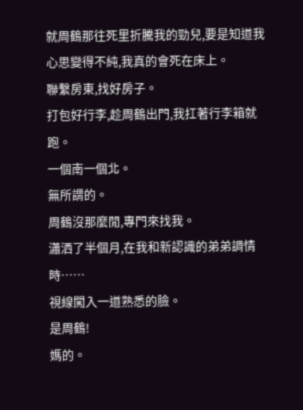就周鶴那往死里折騰我的勁兒,要是知道我心思變得不純,我真的會死在床上。
聯繫房東,找好房子。
打包好行李,趁周鶴出門,我扛著行李箱就跑。
一個南一個北。
無所謂的。
周鶴沒那麼閒,專門來找我。
瀟洒了半個月,在我和新認識的弟弟調情時……
視線闖入一道熟悉的臉。
是周鶴!
媽的。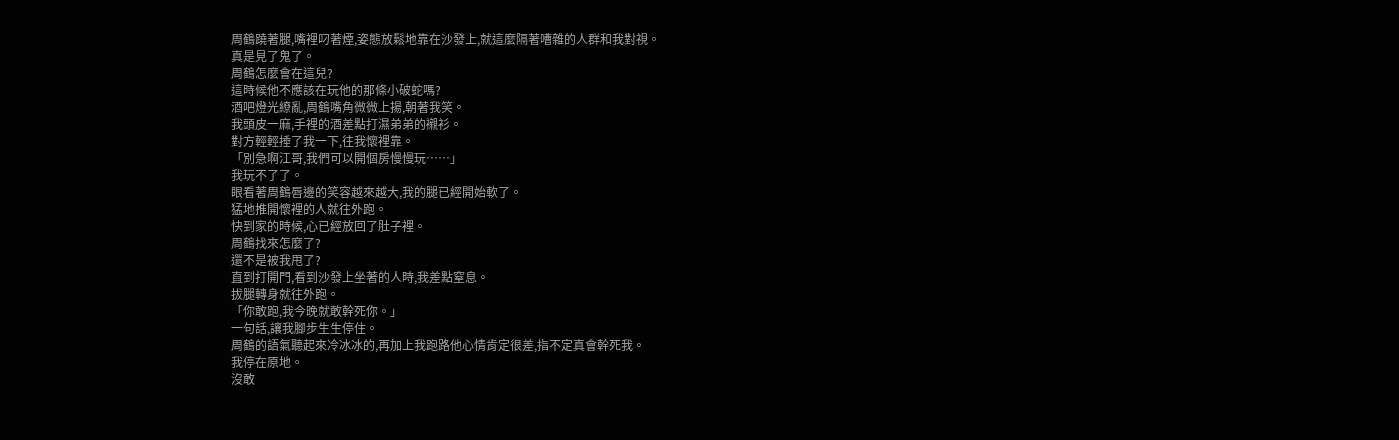周鶴蹺著腿,嘴裡叼著煙,姿態放鬆地靠在沙發上,就這麼隔著嘈雜的人群和我對視。
真是見了鬼了。
周鶴怎麼會在這兒?
這時候他不應該在玩他的那條小破蛇嗎?
酒吧燈光繚亂,周鶴嘴角微微上揚,朝著我笑。
我頭皮一麻,手裡的酒差點打濕弟弟的襯衫。
對方輕輕捶了我一下,往我懷裡靠。
「別急啊江哥,我們可以開個房慢慢玩……」
我玩不了了。
眼看著周鶴唇邊的笑容越來越大,我的腿已經開始軟了。
猛地推開懷裡的人就往外跑。
快到家的時候,心已經放回了肚子裡。
周鶴找來怎麼了?
還不是被我甩了?
直到打開門,看到沙發上坐著的人時,我差點窒息。
拔腿轉身就往外跑。
「你敢跑,我今晚就敢幹死你。」
一句話,讓我腳步生生停住。
周鶴的語氣聽起來冷冰冰的,再加上我跑路他心情肯定很差,指不定真會幹死我。
我停在原地。
沒敢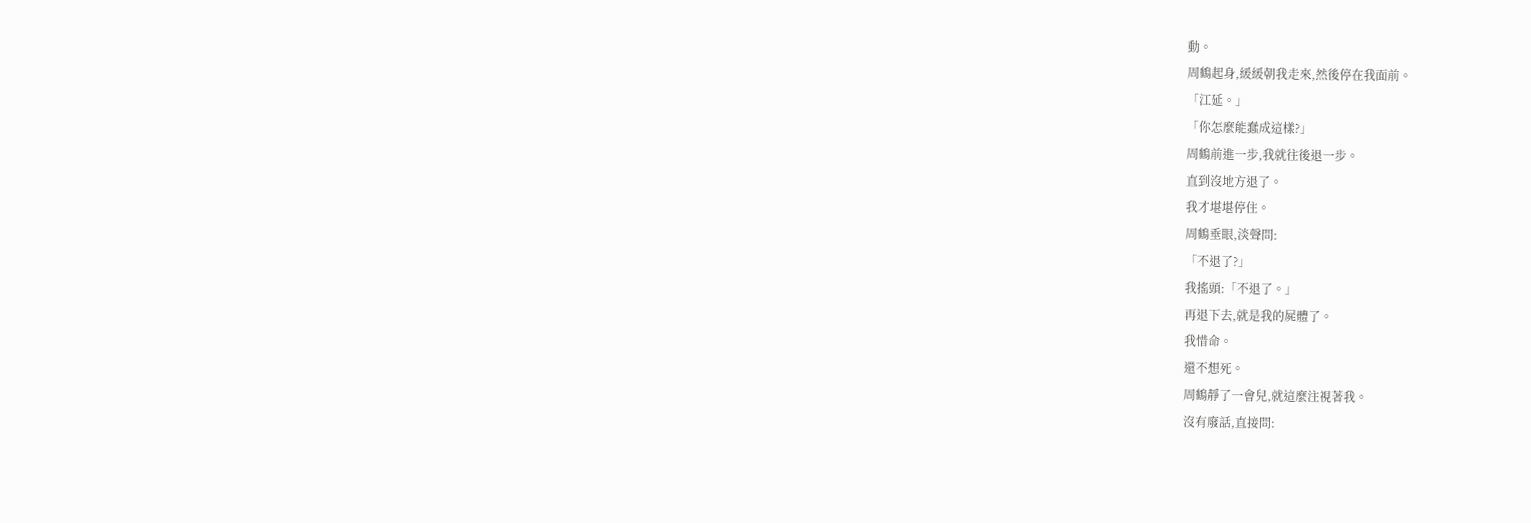動。
周鶴起身,緩緩朝我走來,然後停在我面前。
「江延。」
「你怎麼能蠢成這樣?」
周鶴前進一步,我就往後退一步。
直到沒地方退了。
我才堪堪停住。
周鶴垂眼,淡聲問:
「不退了?」
我搖頭:「不退了。」
再退下去,就是我的屍體了。
我惜命。
還不想死。
周鶴靜了一會兒,就這麼注視著我。
沒有廢話,直接問: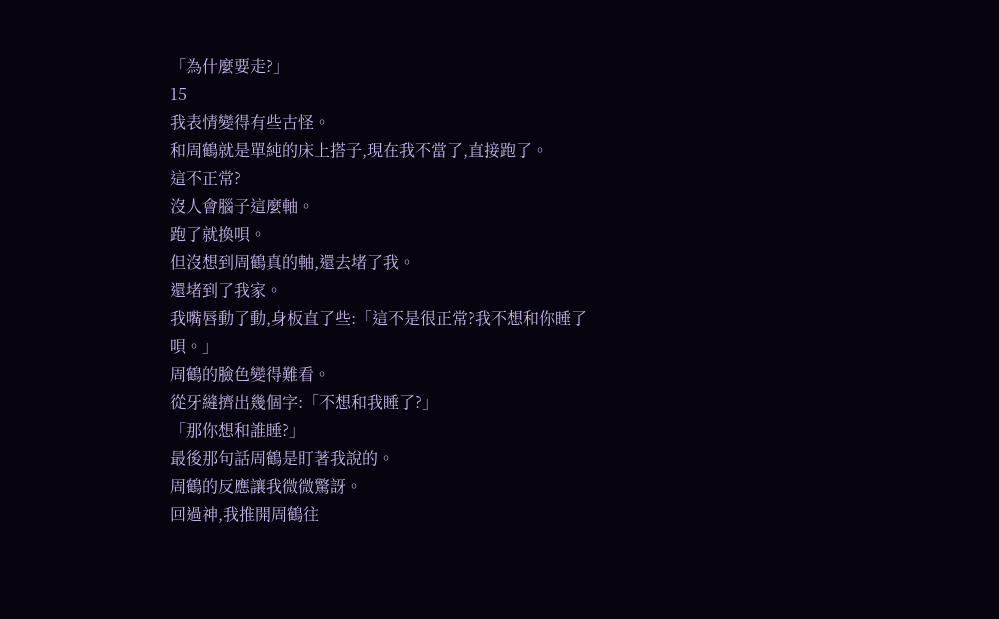「為什麼要走?」
15
我表情變得有些古怪。
和周鶴就是單純的床上搭子,現在我不當了,直接跑了。
這不正常?
沒人會腦子這麼軸。
跑了就換唄。
但沒想到周鶴真的軸,還去堵了我。
還堵到了我家。
我嘴唇動了動,身板直了些:「這不是很正常?我不想和你睡了唄。」
周鶴的臉色變得難看。
從牙縫擠出幾個字:「不想和我睡了?」
「那你想和誰睡?」
最後那句話周鶴是盯著我說的。
周鶴的反應讓我微微驚訝。
回過神,我推開周鶴往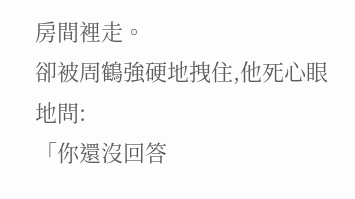房間裡走。
卻被周鶴強硬地拽住,他死心眼地問:
「你還沒回答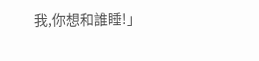我,你想和誰睡!」